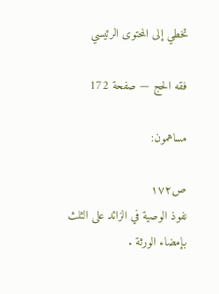تخطي إلى المحتوى الرئيسي

فقه الحج — صفحة 172

مساهمون:

ص١٧٢
نفوذ الوصية في الزائد على الثلث بإمضاء الورثة .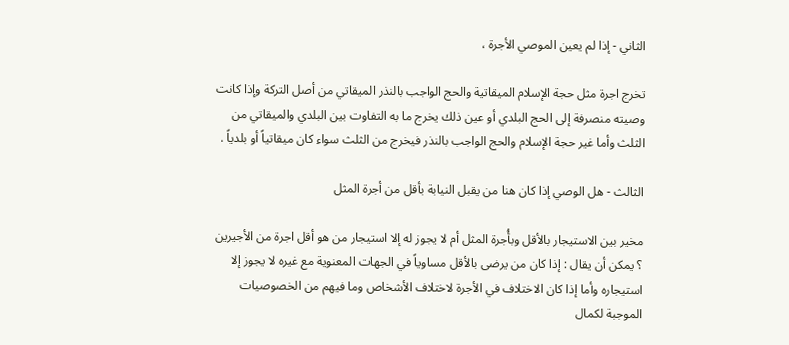الثاني - إذا لم يعين الموصي الأجرة ،

تخرج اجرة مثل حجة الإسلام الميقاتية والحج الواجب بالنذر الميقاتي من أصل التركة وإذا كانت وصيته منصرفة إلى الحج البلدي أو عين ذلك يخرج ما به التفاوت بين البلدي والميقاتي من الثلث وأما غير حجة الإسلام والحج الواجب بالنذر فيخرج من الثلث سواء كان ميقاتياً أو بلدياً .

الثالث - هل الوصي إذا كان هنا من يقبل النيابة بأقل من أجرة المثل

مخير بين الاستيجار بالأقل وبأُجرة المثل أم لا يجوز له إلا استيجار من هو أقل اجرة من الأجيرين ؟ يمكن أن يقال : إذا كان من يرضى بالأقل مساوياً في الجهات المعنوية مع غيره لا يجوز إلا استيجاره وأما إذا كان الاختلاف في الأجرة لاختلاف الأشخاص وما فيهم من الخصوصيات الموجبة لكمال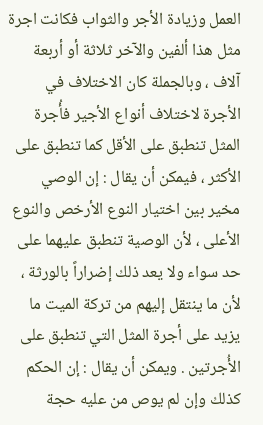العمل وزيادة الأجر والثواب فكانت اجرة مثل هذا ألفين والآخر ثلاثة أو أربعة آلاف ، وبالجملة كان الاختلاف في الأجرة لاختلاف أنواع الأجير فأُجرة المثل تنطبق على الأقل كما تنطبق على الأكثر ، فيمكن أن يقال : إن الوصي مخير بين اختيار النوع الأرخص والنوع الأعلى ، لأن الوصية تنطبق عليهما على حد سواء ولا يعد ذلك إضراراً بالورثة ، لأن ما ينتقل إليهم من تركة الميت ما يزيد على أجرة المثل التي تنطبق على الأُجرتين . ويمكن أن يقال : إن الحكم كذلك وإن لم يوص من عليه حجة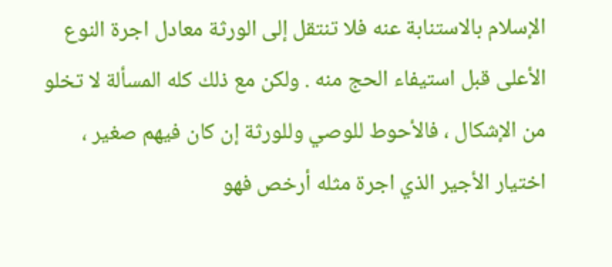الإسلام بالاستنابة عنه فلا تنتقل إلى الورثة معادل اجرة النوع الأعلى قبل استيفاء الحج منه . ولكن مع ذلك كله المسألة لا تخلو من الإشكال ، فالأحوط للوصي وللورثة إن كان فيهم صغير ، اختيار الأجير الذي اجرة مثله أرخص فهو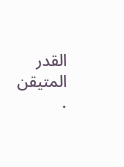القدر المتيقن .